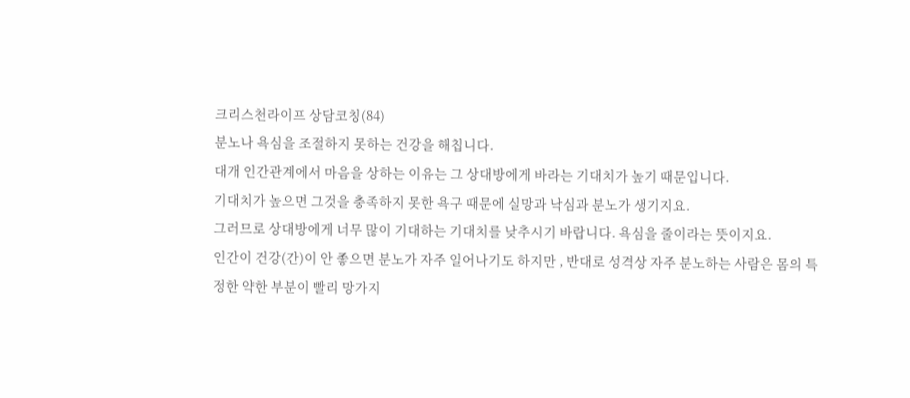크리스천라이프 상담코칭(84)
분노나 욕심을 조절하지 못하는 건강을 해칩니다.
대개 인간관계에서 마음을 상하는 이유는 그 상대방에게 바라는 기대치가 높기 때문입니다.
기대치가 높으면 그것을 충족하지 못한 욕구 때문에 실망과 낙심과 분노가 생기지요.
그러므로 상대방에게 너무 많이 기대하는 기대치를 낮추시기 바랍니다. 욕심을 줄이라는 뜻이지요.
인간이 건강(간)이 안 좋으면 분노가 자주 일어나기도 하지만 , 반대로 성격상 자주 분노하는 사람은 몸의 특정한 약한 부분이 빨리 망가지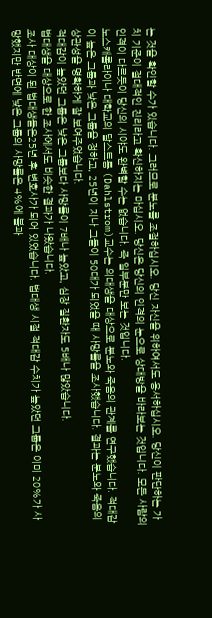는 것을 확인할 수가 있습니다. 그러므로 분노를 조절하십시오. 당신 자신을 위하여서도 용서하십시오. 당신이 판단하는 가치 기준이 절대적인 진리라고 확신하지는 마십시오. 당신은 당신의 인격의 눈으로 상대방을 바라보는 것입니다. 모든 사람의 인격이 다르듯이 당신의 시야도 완벽할 수는 없습니다. 즉 일부분만 보는 것입니다.
노스캐롤라이나 대학교의 달스트롬 (Dahlstrom)교수는 의대생을 대상으로 분노와 죽음의 관계를 연구했습니다. 적대감이 높은 그룹과 낮은 그룹을 정하고, 25년이 지나 그들이 50대가 되었을 때 사망률을 조사했습니다. 결과는 분노와 죽음의 상관성을 명확하게 잘 보여주었습니다.
적대감이 높았던 그룹은 낮은 그룹보다 사망률이 7배나 높았고, 심장 질환자도 5배나 많았습니다.
법대생을 대상으로 한 조사에서도 비슷한 결과가 나왔습니다.
조사 대상이 된 법대생들은25년 후 변호사가 되어 있었습니다. 법대생 시절 적대감 수치가 높았던 그룹은 이미 20%가 사망했지만 반면에 낮은 그룹의 사망률은 4%에 불과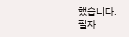했습니다.
필자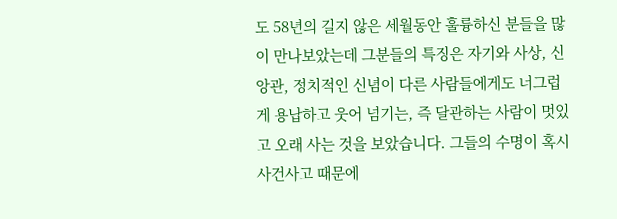도 58년의 길지 않은 세월동안 훌륭하신 분들을 많이 만나보았는데 그분들의 특징은 자기와 사상, 신앙관, 정치적인 신념이 다른 사람들에게도 너그럽게 용납하고 웃어 넘기는, 즉 달관하는 사람이 멋있고 오래 사는 것을 보았습니다. 그들의 수명이 혹시 사건사고 때문에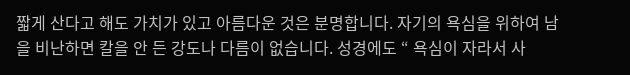짧게 산다고 해도 가치가 있고 아름다운 것은 분명합니다. 자기의 욕심을 위하여 남을 비난하면 칼을 안 든 강도나 다름이 없습니다. 성경에도 “ 욕심이 자라서 사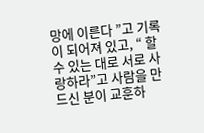망에 이른다 ”고 기록이 되어져 있고, “ 할 수 있는 대로 서로 사랑하라”고 사람을 만드신 분이 교훈하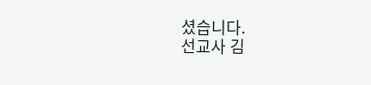셨습니다.
선교사 김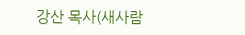강산 목사(새사람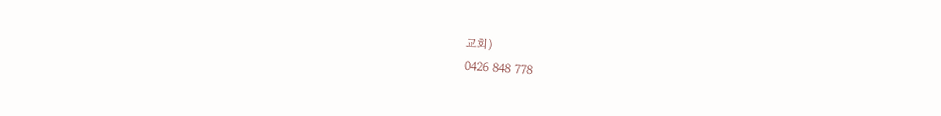교회)
0426 848 778